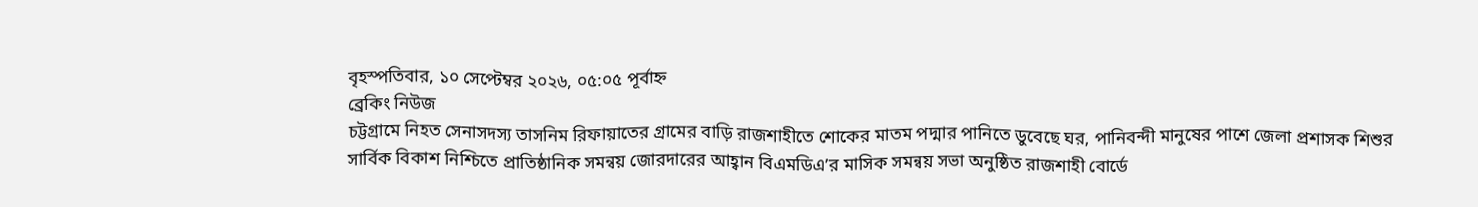বৃহস্পতিবার, ১০ সেপ্টেম্বর ২০২৬, ০৫:০৫ পূর্বাহ্ন
ব্রেকিং নিউজ
চট্টগ্রামে নিহত সেনাসদস্য তাসনিম রিফায়াতের গ্রামের বাড়ি রাজশাহীতে শোকের মাতম পদ্মার পানিতে ডুবেছে ঘর, পানিবন্দী মানুষের পাশে জেলা প্রশাসক শিশুর সার্বিক বিকাশ নিশ্চিতে প্রাতিষ্ঠানিক সমন্বয় জোরদারের আহ্বান বিএমডিএ’র মাসিক সমন্বয় সভা অনুষ্ঠিত রাজশাহী বোর্ডে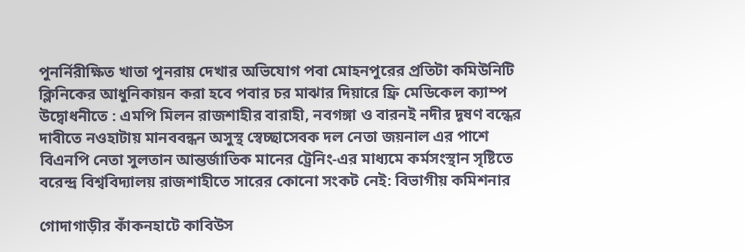পুনর্নিরীক্ষিত খাতা পুনরায় দেখার অভিযোগ পবা মোহনপুরের প্রতিটা কমিউনিটি ক্লিনিকের আধুনিকায়ন করা হবে পবার চর মাঝার দিয়ারে ফ্রি মেডিকেল ক্যাম্প উদ্বোধনীতে : এমপি মিলন রাজশাহীর বারাহী, নবগঙ্গা ও বারনই নদীর দূষণ বন্ধের দাবীতে নওহাটায় মানববন্ধন অসুস্থ স্বেচ্ছাসেবক দল নেতা জয়নাল এর পাশে বিএনপি নেতা সুলতান আন্তর্জাতিক মানের ট্রেনিং-এর মাধ্যমে কর্মসংস্থান সৃষ্টিতে বরেন্দ্র বিশ্ববিদ্যালয় রাজশাহীতে সারের কোনো সংকট নেই: বিভাগীয় কমিশনার

গোদাগাড়ীর কাঁকনহাটে কাবিউস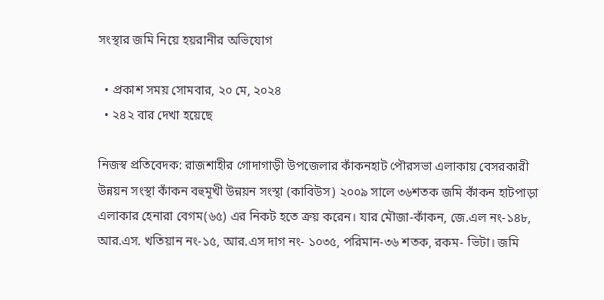সংস্থার জমি নিয়ে হয়রানীর অভিযোগ

  • প্রকাশ সময় সোমবার, ২০ মে, ২০২৪
  • ২৪২ বার দেখা হয়েছে

নিজস্ব প্রতিবেদক: রাজশাহীর গোদাগাড়ী উপজেলার কাঁকনহাট পৌরসভা এলাকায় বেসরকারী উন্নয়ন সংস্থা কাঁকন বহুমূখী উন্নয়ন সংস্থা (কাবিউস) ২০০৯ সালে ৩৬শতক জমি কাঁকন হাটপাড়া এলাকার হেনারা বেগম(৬৫) এর নিকট হতে ক্রয় করেন। যার মৌজা-কাঁকন, জে.এল নং-১৪৮, আর.এস. খতিয়ান নং-১৫, আর.এস দাগ নং- ১০৩৫, পরিমান-৩৬ শতক, রকম- ভিটা। জমি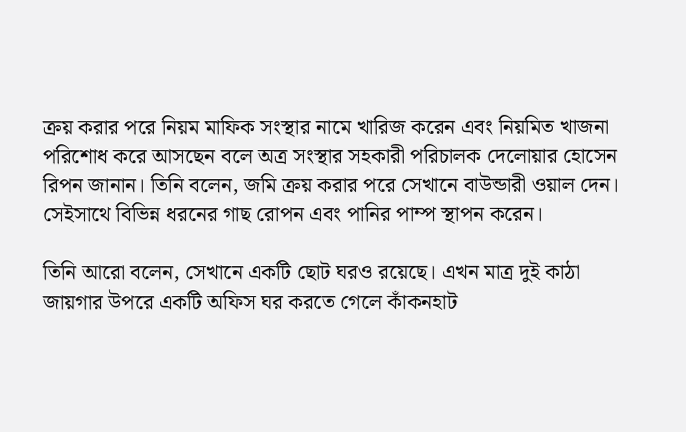ক্রয় করার পরে নিয়ম মাফিক সংস্থার নামে খারিজ করেন এবং নিয়মিত খাজনা পরিশোধ করে আসছেন বলে অত্র সংস্থার সহকারী পরিচালক দেলোয়ার হোসেন রিপন জানান। তিনি বলেন, জমি ক্রয় করার পরে সেখানে বাউন্ডারী ওয়াল দেন। সেইসাথে বিভিন্ন ধরনের গাছ রোপন এবং পানির পাম্প স্থাপন করেন।

তিনি আরো বলেন, সেখানে একটি ছোট ঘরও রয়েছে। এখন মাত্র দুই কাঠা জায়গার উপরে একটি অফিস ঘর করতে গেলে কাঁকনহাট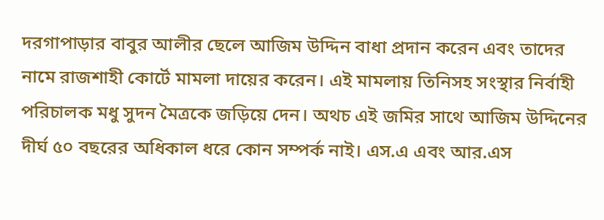দরগাপাড়ার বাবুর আলীর ছেলে আজিম উদ্দিন বাধা প্রদান করেন এবং তাদের নামে রাজশাহী কোর্টে মামলা দায়ের করেন। এই মামলায় তিনিসহ সংস্থার নির্বাহী পরিচালক মধু সুদন মৈত্রকে জড়িয়ে দেন। অথচ এই জমির সাথে আজিম উদ্দিনের দীর্ঘ ৫০ বছরের অধিকাল ধরে কোন সম্পর্ক নাই। এস.এ এবং আর.এস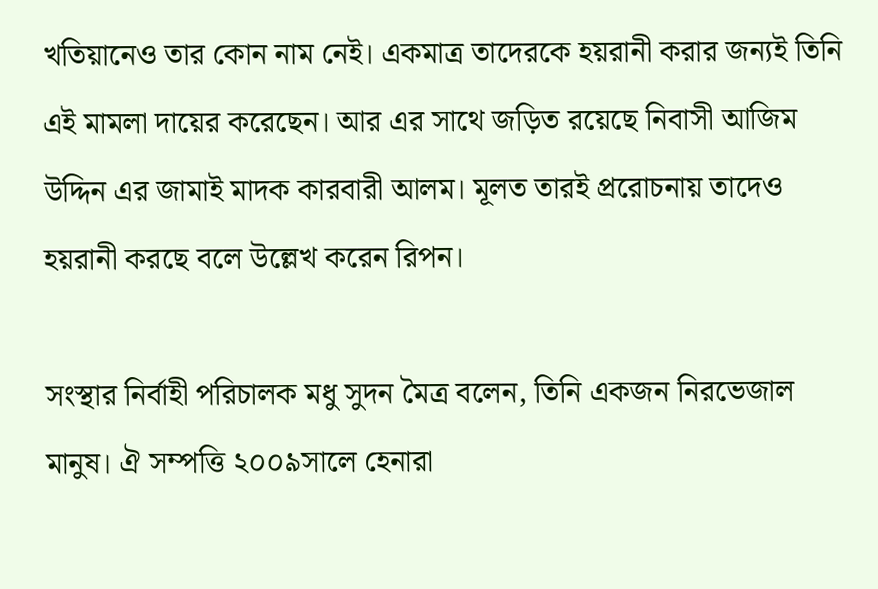খতিয়ানেও তার কোন নাম নেই। একমাত্র তাদেরকে হয়রানী করার জন্যই তিনি এই মামলা দায়ের করেছেন। আর এর সাথে জড়িত রয়েছে নিবাসী আজিম উদ্দিন এর জামাই মাদক কারবারী আলম। মূলত তারই প্ররোচনায় তাদেও হয়রানী করছে বলে উল্লেখ করেন রিপন।

সংস্থার নির্বাহী পরিচালক মধু সুদন মৈত্র বলেন, তিনি একজন নিরভেজাল মানুষ। ঐ সম্পত্তি ২০০৯সালে হেনারা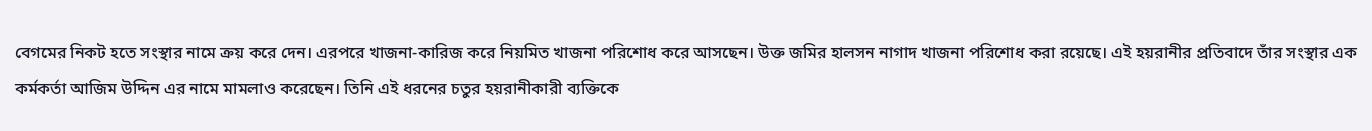বেগমের নিকট হতে সংস্থার নামে ক্রয় করে দেন। এরপরে খাজনা-কারিজ করে নিয়মিত খাজনা পরিশোধ করে আসছেন। উক্ত জমির হালসন নাগাদ খাজনা পরিশোধ করা রয়েছে। এই হয়রানীর প্রতিবাদে তাঁর সংস্থার এক কর্মকর্তা আজিম উদ্দিন এর নামে মামলাও করেছেন। তিনি এই ধরনের চতুর হয়রানীকারী ব্যক্তিকে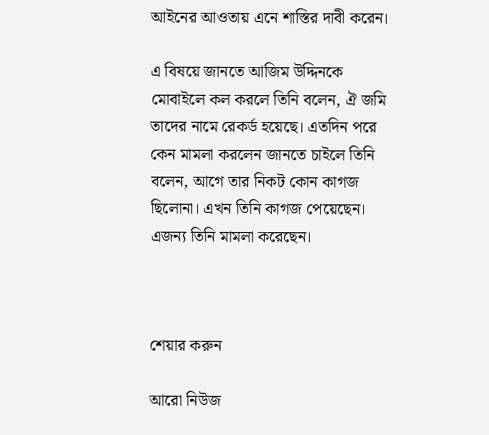আইনের আওতায় এনে শাস্তির দাবী করেন।

এ বিষয়ে জানতে আজিম উদ্দিনকে মোবাইলে কল করলে তিনি বলেন, ঐ জমি তাদের নামে রেকর্ড হয়েছে। এতদিন পরে কেন মামলা করলেন জানতে চাইলে তিনি বলেন, আগে তার নিকট কোন কাগজ ছিলোনা। এখন তিনি কাগজ পেয়েছেন। এজন্য তিনি মামলা করেছেন।



শেয়ার করুন

আরো নিউজ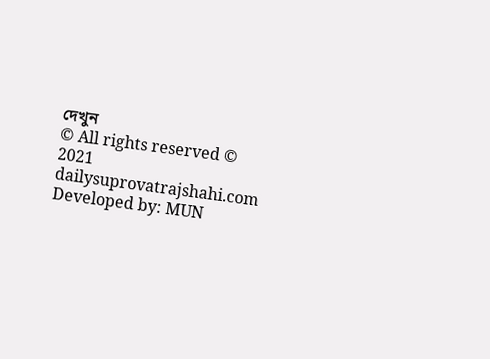দেখুন
© All rights reserved © 2021 dailysuprovatrajshahi.com
Developed by: MUN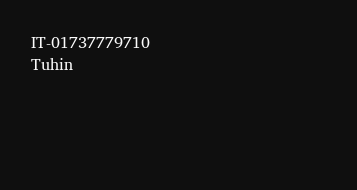IT-01737779710
Tuhin